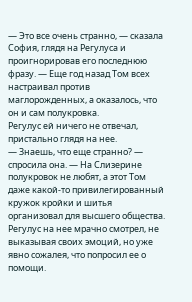— Это все очень странно, — сказала София, глядя на Регулуса и проигнорировав его последнюю фразу. — Еще год назад Том всех настраивал против маглорожденных, а оказалось, что он и сам полукровка.
Регулус ей ничего не отвечал, пристально глядя на нее.
— Знаешь, что еще странно? — спросила она. — На Слизерине полукровок не любят, а этот Том даже какой-то привилегированный кружок кройки и шитья организовал для высшего общества.
Регулус на нее мрачно смотрел, не выказывая своих эмоций, но уже явно сожалея, что попросил ее о помощи.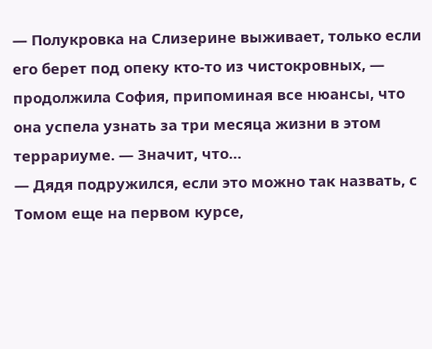— Полукровка на Слизерине выживает, только если его берет под опеку кто-то из чистокровных, — продолжила София, припоминая все нюансы, что она успела узнать за три месяца жизни в этом террариуме. — Значит, что…
— Дядя подружился, если это можно так назвать, с Томом еще на первом курсе,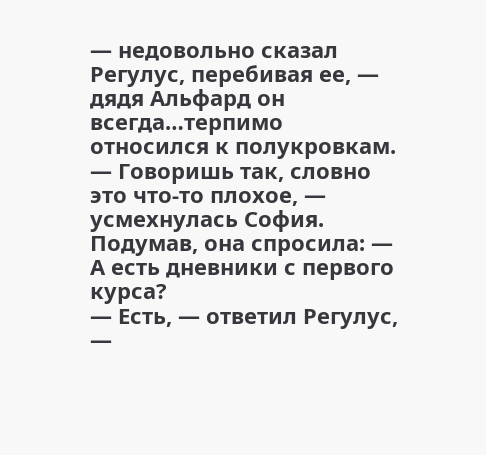— недовольно сказал Регулус, перебивая ее, — дядя Альфард он всегда…терпимо относился к полукровкам.
— Говоришь так, словно это что-то плохое, — усмехнулась София. Подумав, она спросила: — А есть дневники с первого курса?
— Есть, — ответил Регулус, —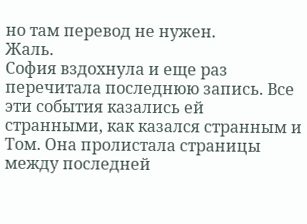но там перевод не нужен.
Жаль.
София вздохнула и еще раз перечитала последнюю запись. Все эти события казались ей странными, как казался странным и Том. Она пролистала страницы между последней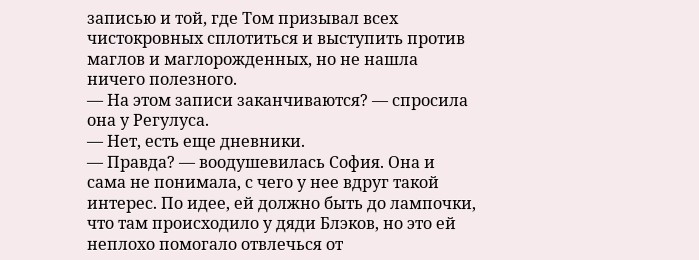записью и той, где Том призывал всех чистокровных сплотиться и выступить против маглов и маглорожденных, но не нашла ничего полезного.
— На этом записи заканчиваются? — спросила она у Регулуса.
— Нет, есть еще дневники.
— Правда? — воодушевилась София. Она и сама не понимала, с чего у нее вдруг такой интерес. По идее, ей должно быть до лампочки, что там происходило у дяди Блэков, но это ей неплохо помогало отвлечься от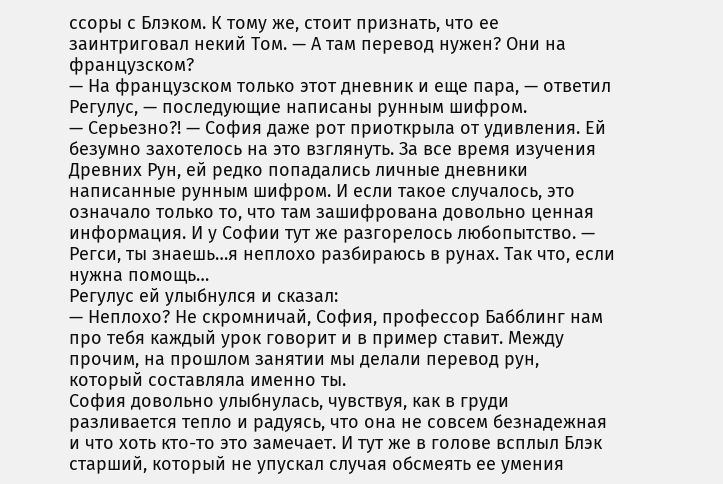ссоры с Блэком. К тому же, стоит признать, что ее заинтриговал некий Том. — А там перевод нужен? Они на французском?
— На французском только этот дневник и еще пара, — ответил Регулус, — последующие написаны рунным шифром.
— Серьезно?! — София даже рот приоткрыла от удивления. Ей безумно захотелось на это взглянуть. За все время изучения Древних Рун, ей редко попадались личные дневники написанные рунным шифром. И если такое случалось, это означало только то, что там зашифрована довольно ценная информация. И у Софии тут же разгорелось любопытство. — Регси, ты знаешь…я неплохо разбираюсь в рунах. Так что, если нужна помощь…
Регулус ей улыбнулся и сказал:
— Неплохо? Не скромничай, София, профессор Бабблинг нам про тебя каждый урок говорит и в пример ставит. Между прочим, на прошлом занятии мы делали перевод рун, который составляла именно ты.
София довольно улыбнулась, чувствуя, как в груди разливается тепло и радуясь, что она не совсем безнадежная и что хоть кто-то это замечает. И тут же в голове всплыл Блэк старший, который не упускал случая обсмеять ее умения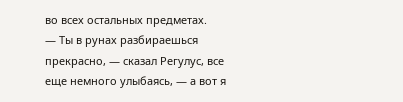во всех остальных предметах.
— Ты в рунах разбираешься прекрасно, — сказал Регулус, все еще немного улыбаясь, — а вот я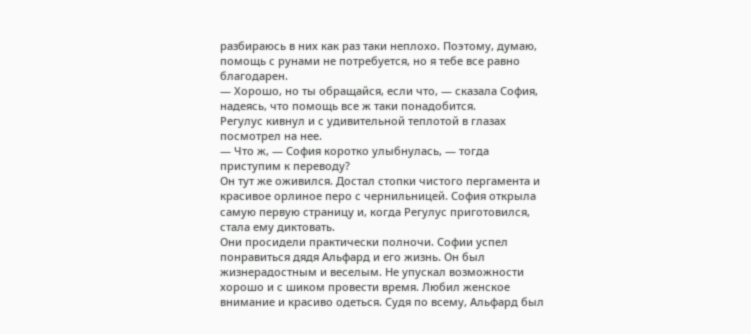разбираюсь в них как раз таки неплохо. Поэтому, думаю, помощь с рунами не потребуется, но я тебе все равно благодарен.
— Хорошо, но ты обращайся, если что, — сказала София, надеясь, что помощь все ж таки понадобится.
Регулус кивнул и с удивительной теплотой в глазах посмотрел на нее.
— Что ж, — София коротко улыбнулась, — тогда приступим к переводу?
Он тут же оживился. Достал стопки чистого пергамента и красивое орлиное перо с чернильницей. София открыла самую первую страницу и, когда Регулус приготовился, стала ему диктовать.
Они просидели практически полночи. Софии успел понравиться дядя Альфард и его жизнь. Он был жизнерадостным и веселым. Не упускал возможности хорошо и с шиком провести время. Любил женское внимание и красиво одеться. Судя по всему, Альфард был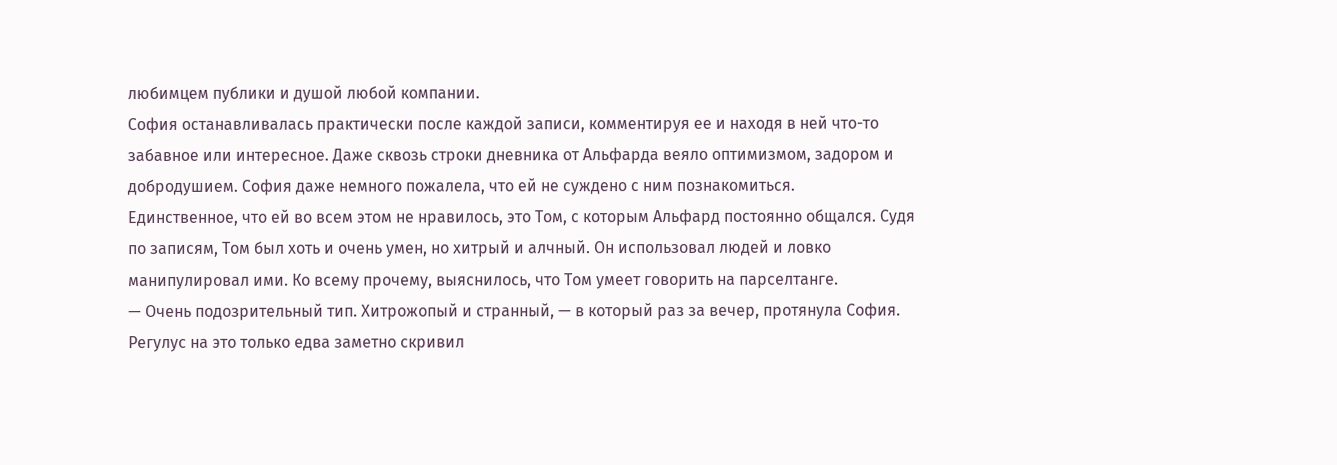любимцем публики и душой любой компании.
София останавливалась практически после каждой записи, комментируя ее и находя в ней что-то забавное или интересное. Даже сквозь строки дневника от Альфарда веяло оптимизмом, задором и добродушием. София даже немного пожалела, что ей не суждено с ним познакомиться.
Единственное, что ей во всем этом не нравилось, это Том, с которым Альфард постоянно общался. Судя по записям, Том был хоть и очень умен, но хитрый и алчный. Он использовал людей и ловко манипулировал ими. Ко всему прочему, выяснилось, что Том умеет говорить на парселтанге.
— Очень подозрительный тип. Хитрожопый и странный, — в который раз за вечер, протянула София.
Регулус на это только едва заметно скривил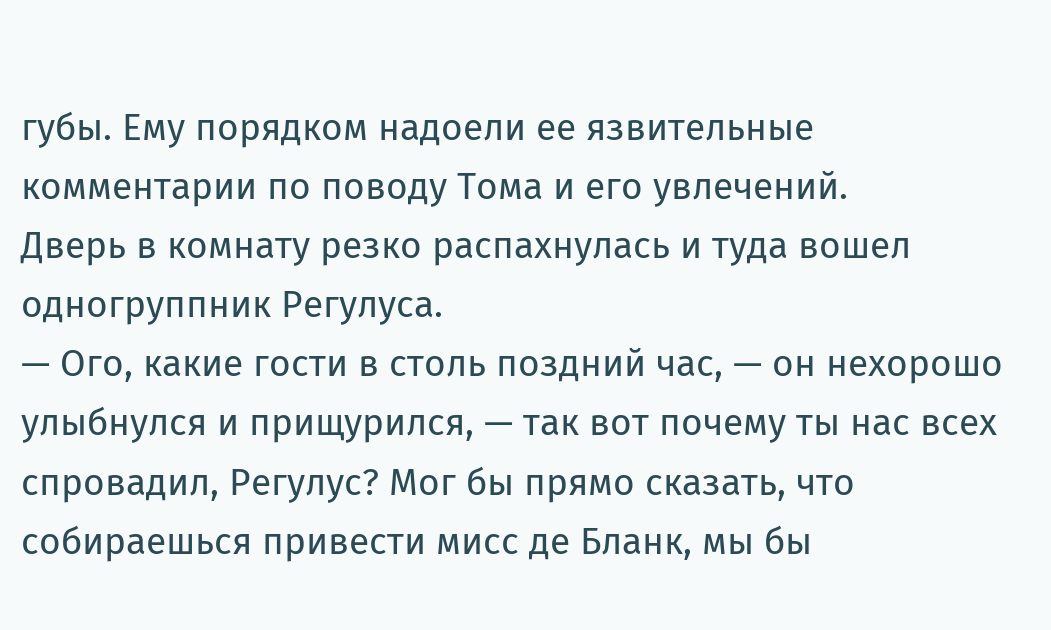губы. Ему порядком надоели ее язвительные комментарии по поводу Тома и его увлечений.
Дверь в комнату резко распахнулась и туда вошел одногруппник Регулуса.
— Ого, какие гости в столь поздний час, — он нехорошо улыбнулся и прищурился, — так вот почему ты нас всех спровадил, Регулус? Мог бы прямо сказать, что собираешься привести мисс де Бланк, мы бы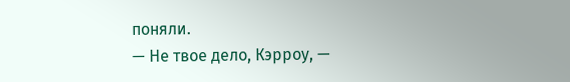поняли.
— Не твое дело, Кэрроу, —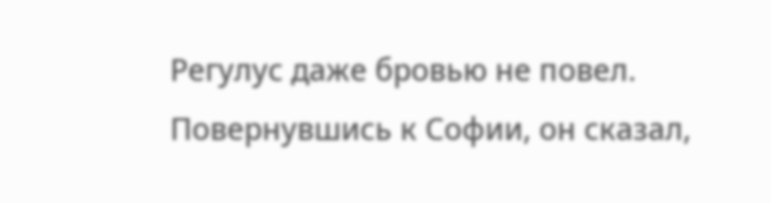Регулус даже бровью не повел. Повернувшись к Софии, он сказал,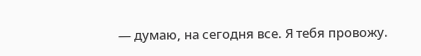— думаю, на сегодня все. Я тебя провожу.